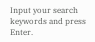Input your search keywords and press Enter.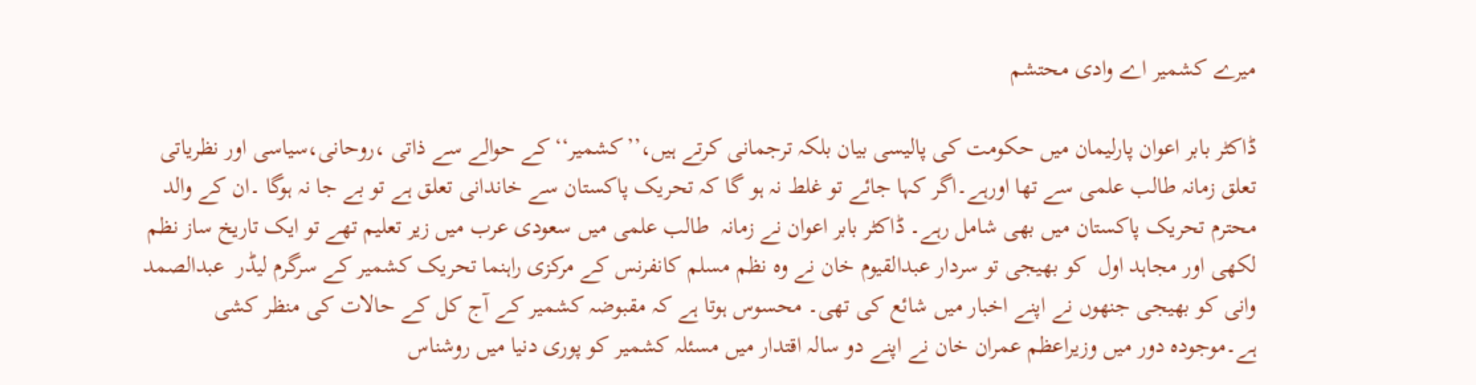میرے کشمیر اے وادی محتشم

ڈاکٹر بابر اعوان پارلیمان میں حکومت کی پالیسی بیان بلکہ ترجمانی کرتے ہیں،’’کشمیر‘‘کے حوالے سے ذاتی ،روحانی،سیاسی اور نظریاتی تعلق زمانہ طالب علمی سے تھا اورہے۔اگر کہا جائے تو غلط نہ ہو گا کہ تحریک پاکستان سے خاندانی تعلق ہے تو بے جا نہ ہوگا ۔ان کے والد محترم تحریک پاکستان میں بھی شامل رہے۔ ڈاکٹر بابر اعوان نے زمانہ  طالب علمی میں سعودی عرب میں زیر تعلیم تھے تو ایک تاریخ ساز نظم لکھی اور مجاہد اول  کو بھیجی تو سردار عبدالقیوم خان نے وہ نظم مسلم کانفرنس کے مرکزی راہنما تحریک کشمیر کے سرگرم لیڈر  عبدالصمد وانی کو بھیجی جنھوں نے اپنے اخبار میں شائع کی تھی۔ محسوس ہوتا ہے کہ مقبوضہ کشمیر کے آج کل کے حالات کی منظر کشی ہے۔موجودہ دور میں وزیراعظم عمران خان نے اپنے دو سالہ اقتدار میں مسئلہ کشمیر کو پوری دنیا میں روشناس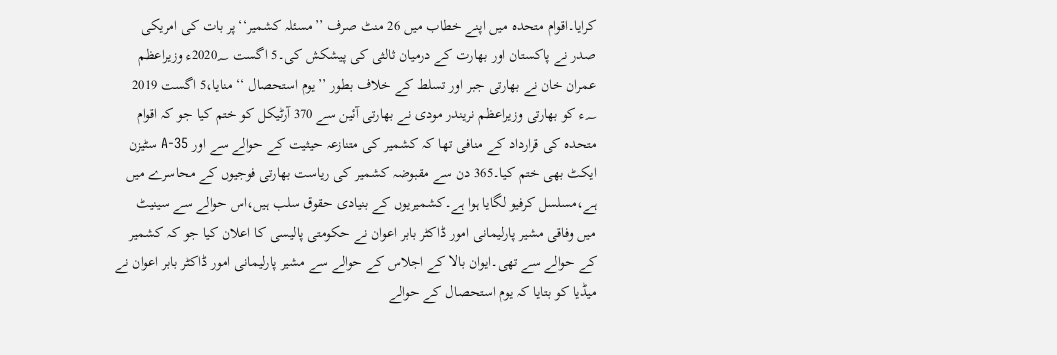کرایا۔اقوام متحدہ میں اپنے خطاب میں 26 منٹ صرف ’’مسئلہ کشمیر‘‘پر بات کی امریکی صدر نے پاکستان اور بھارت کے درمیان ثالثی کی پیشکش کی۔5 اگست 2020؁ء وزیراعظم عمران خان نے بھارتی جبر اور تسلط کے خلاف بطور ’’یوم استحصال ‘‘منایا،5 اگست 2019 ؁ء کو بھارتی وزیراعظم نریندر مودی نے بھارتی آئین سے 370 آرٹیکل کو ختم کیا جو کہ اقوام متحدہ کی قرارداد کے منافی تھا کہ کشمیر کی متنازعہ حیثیت کے حوالے سے اور 35-A سٹیزن ایکٹ بھی ختم کیا۔365 دن سے مقبوضہ کشمیر کی ریاست بھارتی فوجیوں کے محاسرے میں ہے،مسلسل کرفیو لگایا ہوا ہے۔کشمیریوں کے بنیادی حقوق سلب ہیں،اس حوالے سے سینیٹ  میں وفاقی مشیر پارلیمانی امور ڈاکٹر بابر اعوان نے حکومتی پالیسی کا اعلان کیا جو کہ کشمیر کے حوالے سے تھی۔ایوان بالا کے اجلاس کے حوالے سے مشیر پارلیمانی امور ڈاکٹر بابر اعوان نے میڈیا کو بتایا کہ یوم استحصال کے حوالے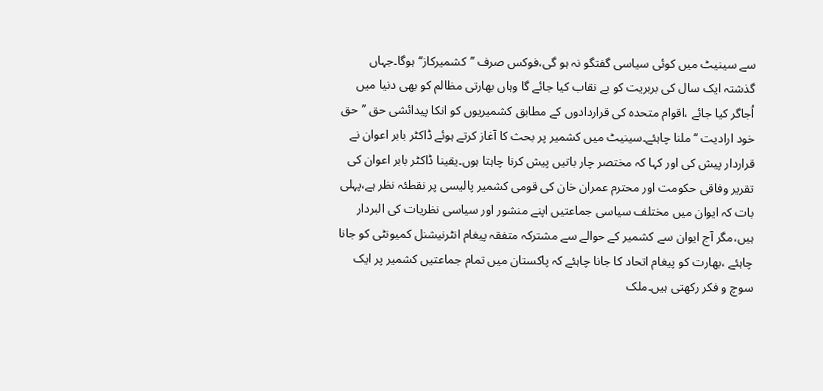سے سینیٹ میں کوئی سیاسی گفتگو نہ ہو گی،فوکس صرف ’’کشمیرکاز‘‘ہوگا۔جہاں گذشتہ ایک سال کی بربریت کو بے نقاب کیا جائے گا وہاں بھارتی مظالم کو بھی دنیا میں اُجاگر کیا جائے ،اقوام متحدہ کی قراردادوں کے مطابق کشمیریوں کو انکا پیدائشی حق ’’حق خود ارادیت ‘‘ملنا چاہئے۔سینیٹ میں کشمیر پر بحث کا آغاز کرتے ہوئے ڈاکٹر بابر اعوان نے قراردار پیش کی اور کہا کہ مختصر چار باتیں پیش کرنا چاہتا ہوں۔یقینا ڈاکٹر بابر اعوان کی تقریر وفاقی حکومت اور محترم عمران خان کی قومی کشمیر پالیسی پر نقطئہ نظر ہے،پہلی بات کہ ایوان میں مختلف سیاسی جماعتیں اپنے منشور اور سیاسی نظریات کی البردار ہیں،مگر آج ایوان سے کشمیر کے حوالے سے مشترکہ متفقہ پیغام انٹرنیشنل کمیونٹی کو جانا چاہئے ،بھارت کو پیغام اتحاد کا جانا چاہئے کہ پاکستان میں تمام جماعتیں کشمیر پر ایک سوچ و فکر رکھتی ہیں۔ملک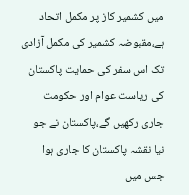میں کشمیر کاز پر مکمل اتحاد ہے،مقبوضہ کشمیر کی مکمل آزادی تک اس سفر کی حمایت پاکستان کی ریاست عوام اور حکومت جاری رکھیں گے،پاکستان نے جو نیا نقشہ پاکستان کا جاری ہوا جس میں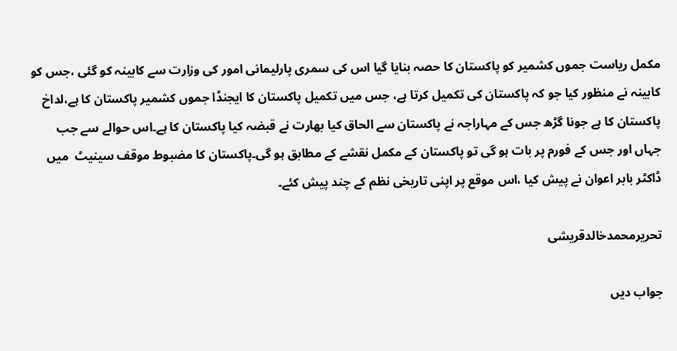مکمل ریاست جموں کشمیر کو پاکستان کا حصہ بنایا گیا اس کی سمری پارلیمانی امور کی وزارت سے کابینہ کو گئی ،جس کو کابینہ نے منظور کیا جو کہ پاکستان کی تکمیل کرتا ہے، جس میں تکمیل پاکستان کا ایجنڈا جموں کشمیر پاکستان کا ہے،لداخ پاکستان کا ہے جونا گڑھ جس کے مہاراجہ نے پاکستان سے الحاق کیا بھارت نے قبضہ کیا پاکستان کا ہے۔اس حوالے سے جب جہاں اور جس کے فورم پر بات ہو گی تو پاکستان کے مکمل نقشے کے مطابق ہو گی۔پاکستان کا مضبوط موقف سینیٹ  میں ڈاکٹر بابر اعوان نے پیش کیا ،اس موقع پر اپنی تاریخی نظم کے چند پیش کئے۔

تحریرمحمدخالدقریشی

جواب دیں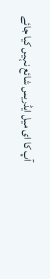آپ کا ای میل ایڈریس شائع نہیں کیا جائے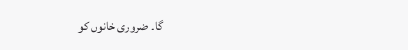گا۔ ضروری خانوں کو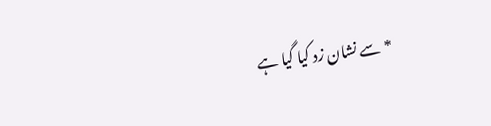* سے نشان زد کیا گیا ہے